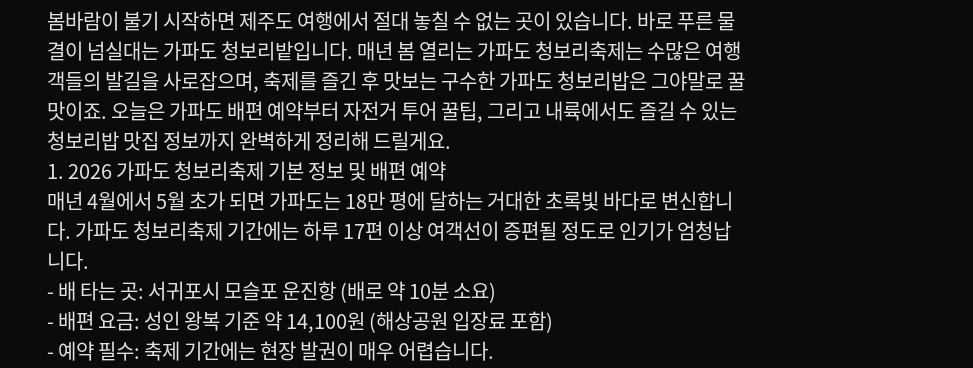봄바람이 불기 시작하면 제주도 여행에서 절대 놓칠 수 없는 곳이 있습니다. 바로 푸른 물결이 넘실대는 가파도 청보리밭입니다. 매년 봄 열리는 가파도 청보리축제는 수많은 여행객들의 발길을 사로잡으며, 축제를 즐긴 후 맛보는 구수한 가파도 청보리밥은 그야말로 꿀맛이죠. 오늘은 가파도 배편 예약부터 자전거 투어 꿀팁, 그리고 내륙에서도 즐길 수 있는 청보리밥 맛집 정보까지 완벽하게 정리해 드릴게요.
1. 2026 가파도 청보리축제 기본 정보 및 배편 예약
매년 4월에서 5월 초가 되면 가파도는 18만 평에 달하는 거대한 초록빛 바다로 변신합니다. 가파도 청보리축제 기간에는 하루 17편 이상 여객선이 증편될 정도로 인기가 엄청납니다.
- 배 타는 곳: 서귀포시 모슬포 운진항 (배로 약 10분 소요)
- 배편 요금: 성인 왕복 기준 약 14,100원 (해상공원 입장료 포함)
- 예약 필수: 축제 기간에는 현장 발권이 매우 어렵습니다.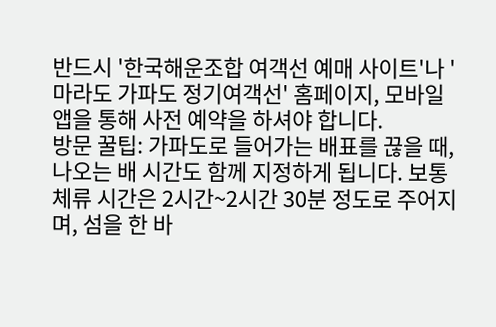반드시 '한국해운조합 여객선 예매 사이트'나 '마라도 가파도 정기여객선' 홈페이지, 모바일 앱을 통해 사전 예약을 하셔야 합니다.
방문 꿀팁: 가파도로 들어가는 배표를 끊을 때, 나오는 배 시간도 함께 지정하게 됩니다. 보통 체류 시간은 2시간~2시간 30분 정도로 주어지며, 섬을 한 바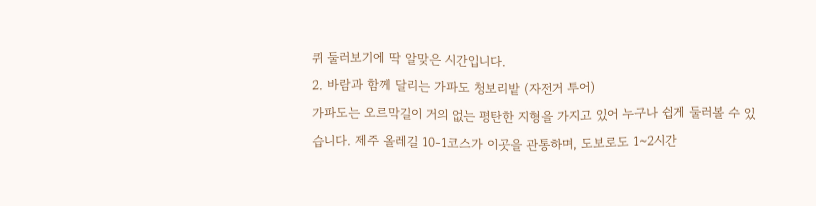퀴 둘러보기에 딱 알맞은 시간입니다.
2. 바람과 함께 달리는 가파도 청보리밭 (자전거 투어)
가파도는 오르막길이 거의 없는 평탄한 지형을 가지고 있어 누구나 쉽게 둘러볼 수 있습니다. 제주 올레길 10-1코스가 이곳을 관통하며, 도보로도 1~2시간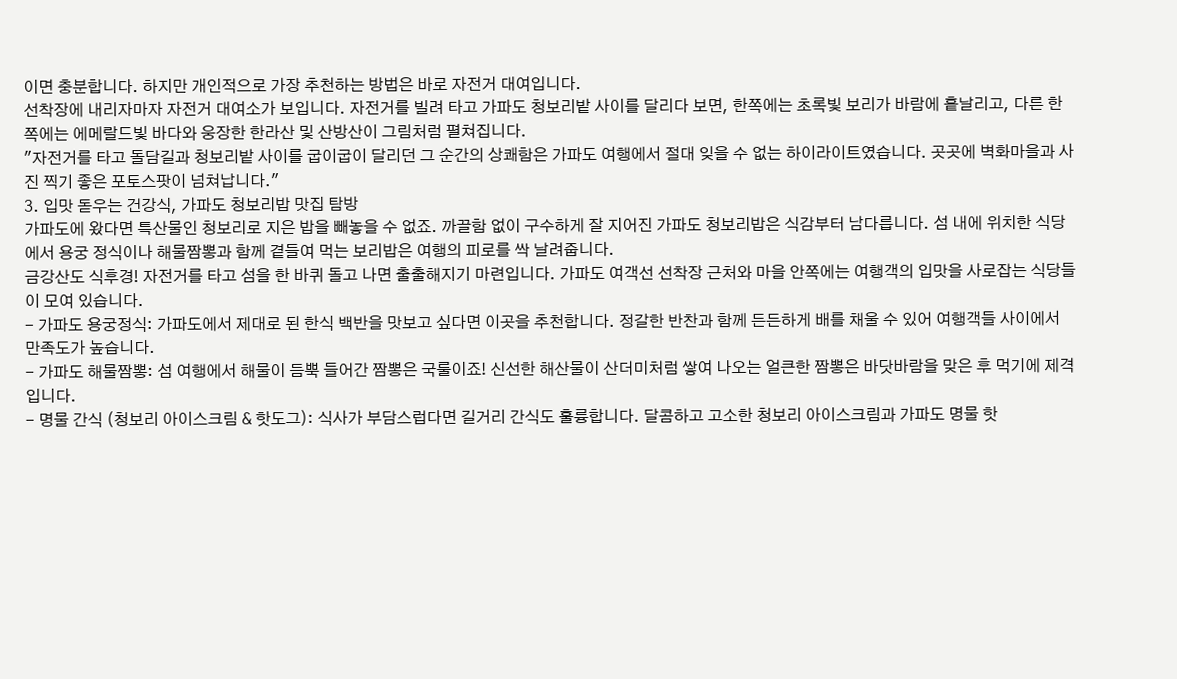이면 충분합니다. 하지만 개인적으로 가장 추천하는 방법은 바로 자전거 대여입니다.
선착장에 내리자마자 자전거 대여소가 보입니다. 자전거를 빌려 타고 가파도 청보리밭 사이를 달리다 보면, 한쪽에는 초록빛 보리가 바람에 흩날리고, 다른 한쪽에는 에메랄드빛 바다와 웅장한 한라산 및 산방산이 그림처럼 펼쳐집니다.
"자전거를 타고 돌담길과 청보리밭 사이를 굽이굽이 달리던 그 순간의 상쾌함은 가파도 여행에서 절대 잊을 수 없는 하이라이트였습니다. 곳곳에 벽화마을과 사진 찍기 좋은 포토스팟이 넘쳐납니다."
3. 입맛 돋우는 건강식, 가파도 청보리밥 맛집 탐방
가파도에 왔다면 특산물인 청보리로 지은 밥을 빼놓을 수 없죠. 까끌함 없이 구수하게 잘 지어진 가파도 청보리밥은 식감부터 남다릅니다. 섬 내에 위치한 식당에서 용궁 정식이나 해물짬뽕과 함께 곁들여 먹는 보리밥은 여행의 피로를 싹 날려줍니다.
금강산도 식후경! 자전거를 타고 섬을 한 바퀴 돌고 나면 출출해지기 마련입니다. 가파도 여객선 선착장 근처와 마을 안쪽에는 여행객의 입맛을 사로잡는 식당들이 모여 있습니다.
- 가파도 용궁정식: 가파도에서 제대로 된 한식 백반을 맛보고 싶다면 이곳을 추천합니다. 정갈한 반찬과 함께 든든하게 배를 채울 수 있어 여행객들 사이에서 만족도가 높습니다.
- 가파도 해물짬뽕: 섬 여행에서 해물이 듬뿍 들어간 짬뽕은 국룰이죠! 신선한 해산물이 산더미처럼 쌓여 나오는 얼큰한 짬뽕은 바닷바람을 맞은 후 먹기에 제격입니다.
- 명물 간식 (청보리 아이스크림 & 핫도그): 식사가 부담스럽다면 길거리 간식도 훌륭합니다. 달콤하고 고소한 청보리 아이스크림과 가파도 명물 핫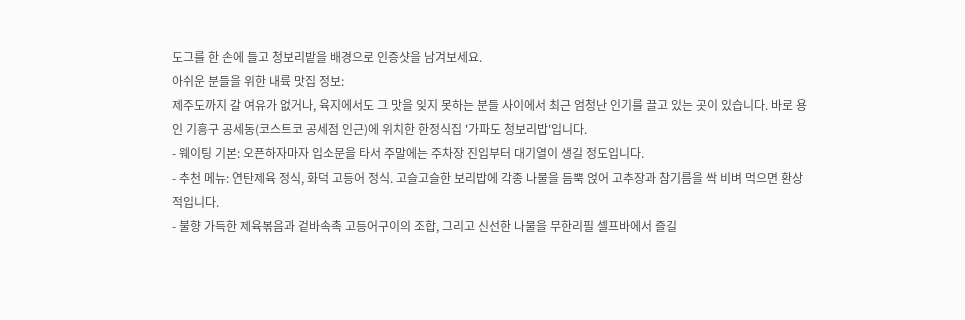도그를 한 손에 들고 청보리밭을 배경으로 인증샷을 남겨보세요.
아쉬운 분들을 위한 내륙 맛집 정보:
제주도까지 갈 여유가 없거나, 육지에서도 그 맛을 잊지 못하는 분들 사이에서 최근 엄청난 인기를 끌고 있는 곳이 있습니다. 바로 용인 기흥구 공세동(코스트코 공세점 인근)에 위치한 한정식집 '가파도 청보리밥'입니다.
- 웨이팅 기본: 오픈하자마자 입소문을 타서 주말에는 주차장 진입부터 대기열이 생길 정도입니다.
- 추천 메뉴: 연탄제육 정식, 화덕 고등어 정식. 고슬고슬한 보리밥에 각종 나물을 듬뿍 얹어 고추장과 참기름을 싹 비벼 먹으면 환상적입니다.
- 불향 가득한 제육볶음과 겉바속촉 고등어구이의 조합, 그리고 신선한 나물을 무한리필 셀프바에서 즐길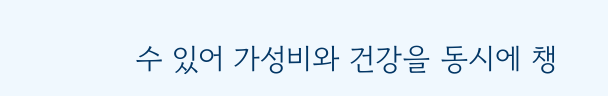수 있어 가성비와 건강을 동시에 챙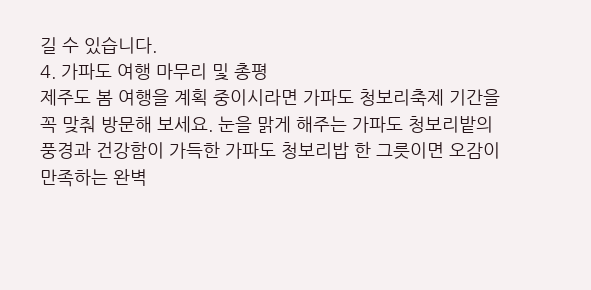길 수 있습니다.
4. 가파도 여행 마무리 및 총평
제주도 봄 여행을 계획 중이시라면 가파도 청보리축제 기간을 꼭 맞춰 방문해 보세요. 눈을 맑게 해주는 가파도 청보리밭의 풍경과 건강함이 가득한 가파도 청보리밥 한 그릇이면 오감이 만족하는 완벽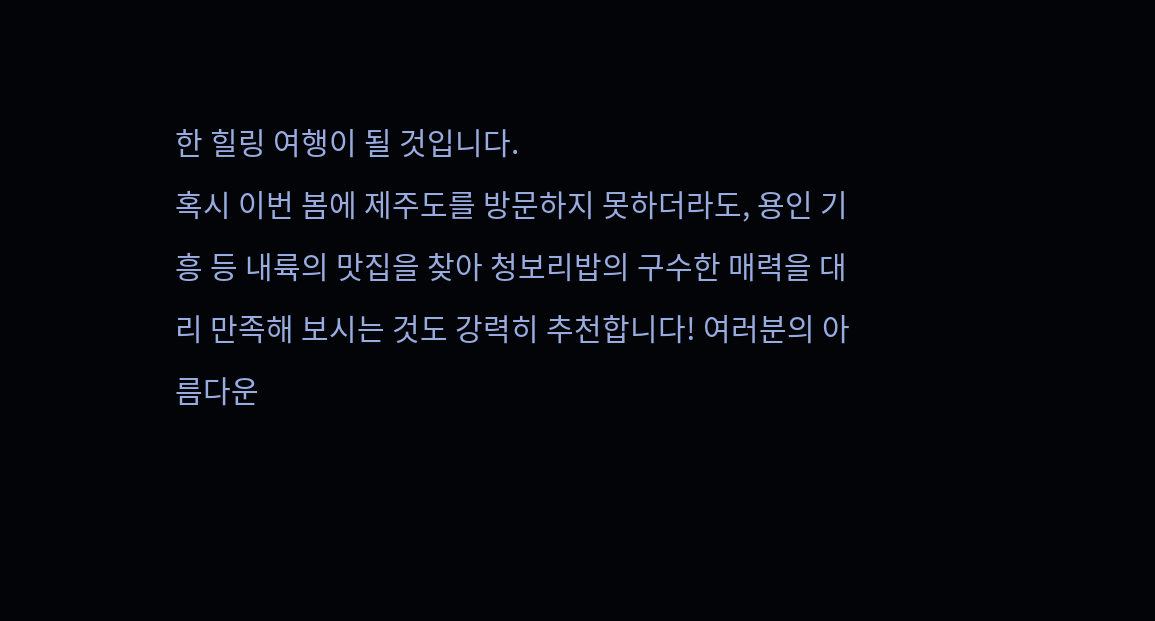한 힐링 여행이 될 것입니다.
혹시 이번 봄에 제주도를 방문하지 못하더라도, 용인 기흥 등 내륙의 맛집을 찾아 청보리밥의 구수한 매력을 대리 만족해 보시는 것도 강력히 추천합니다! 여러분의 아름다운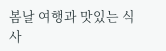봄날 여행과 맛있는 식사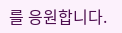를 응원합니다.